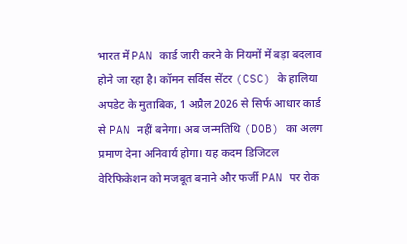भारत में PAN कार्ड जारी करने के नियमों में बड़ा बदलाव होने जा रहा है। कॉमन सर्विस सेंटर (CSC) के हालिया अपडेट के मुताबिक, 1 अप्रैल 2026 से सिर्फ आधार कार्ड से PAN नहीं बनेगा। अब जन्मतिथि (DOB) का अलग प्रमाण देना अनिवार्य होगा। यह कदम डिजिटल वेरिफिकेशन को मजबूत बनाने और फर्जी PAN पर रोक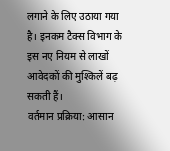लगाने के लिए उठाया गया है। इनकम टैक्स विभाग के इस नए नियम से लाखों आवेदकों की मुश्किलें बढ़ सकती हैं।
वर्तमान प्रक्रिया: आसान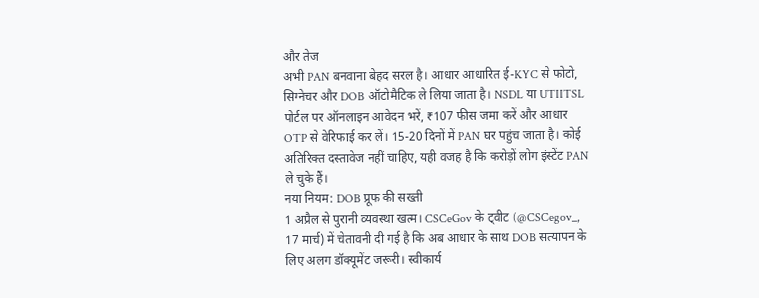और तेज
अभी PAN बनवाना बेहद सरल है। आधार आधारित ई-KYC से फोटो, सिग्नेचर और DOB ऑटोमैटिक ले लिया जाता है। NSDL या UTIITSL पोर्टल पर ऑनलाइन आवेदन भरें, ₹107 फीस जमा करें और आधार OTP से वेरिफाई कर लें। 15-20 दिनों में PAN घर पहुंच जाता है। कोई अतिरिक्त दस्तावेज नहीं चाहिए, यही वजह है कि करोड़ों लोग इंस्टेंट PAN ले चुके हैं।
नया नियम: DOB प्रूफ की सख्ती
1 अप्रैल से पुरानी व्यवस्था खत्म। CSCeGov के ट्वीट (@CSCegov_, 17 मार्च) में चेतावनी दी गई है कि अब आधार के साथ DOB सत्यापन के लिए अलग डॉक्यूमेंट जरूरी। स्वीकार्य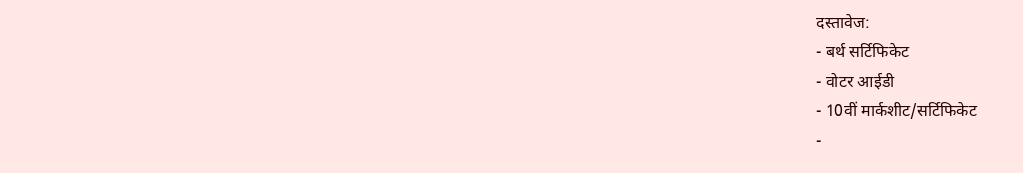दस्तावेज:
- बर्थ सर्टिफिकेट
- वोटर आईडी
- 10वीं मार्कशीट/सर्टिफिकेट
-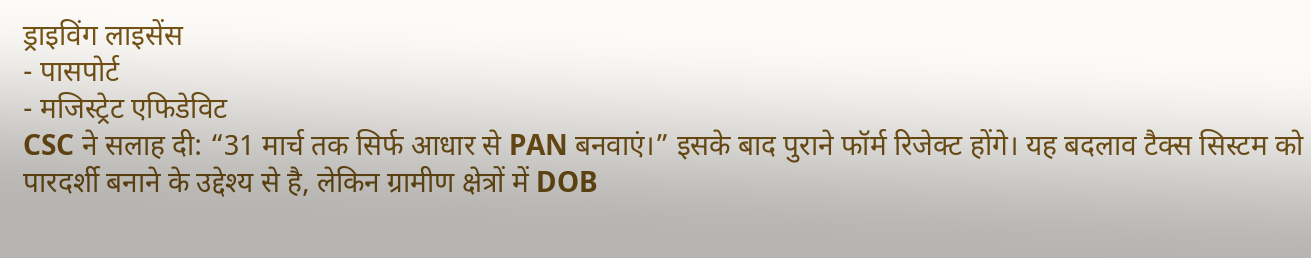ड्राइविंग लाइसेंस
- पासपोर्ट
- मजिस्ट्रेट एफिडेविट
CSC ने सलाह दी: “31 मार्च तक सिर्फ आधार से PAN बनवाएं।” इसके बाद पुराने फॉर्म रिजेक्ट होंगे। यह बदलाव टैक्स सिस्टम को पारदर्शी बनाने के उद्देश्य से है, लेकिन ग्रामीण क्षेत्रों में DOB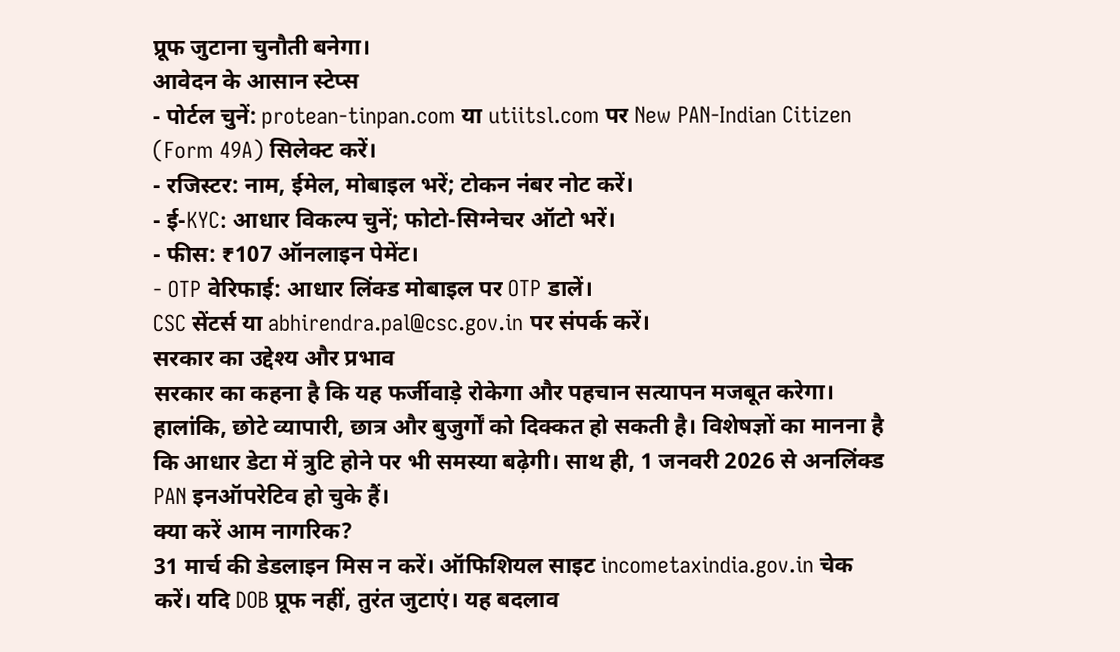प्रूफ जुटाना चुनौती बनेगा।
आवेदन के आसान स्टेप्स
- पोर्टल चुनें: protean-tinpan.com या utiitsl.com पर New PAN-Indian Citizen (Form 49A) सिलेक्ट करें।
- रजिस्टर: नाम, ईमेल, मोबाइल भरें; टोकन नंबर नोट करें।
- ई-KYC: आधार विकल्प चुनें; फोटो-सिग्नेचर ऑटो भरें।
- फीस: ₹107 ऑनलाइन पेमेंट।
- OTP वेरिफाई: आधार लिंक्ड मोबाइल पर OTP डालें।
CSC सेंटर्स या abhirendra.pal@csc.gov.in पर संपर्क करें।
सरकार का उद्देश्य और प्रभाव
सरकार का कहना है कि यह फर्जीवाड़े रोकेगा और पहचान सत्यापन मजबूत करेगा। हालांकि, छोटे व्यापारी, छात्र और बुजुर्गों को दिक्कत हो सकती है। विशेषज्ञों का मानना है कि आधार डेटा में त्रुटि होने पर भी समस्या बढ़ेगी। साथ ही, 1 जनवरी 2026 से अनलिंक्ड PAN इनऑपरेटिव हो चुके हैं।
क्या करें आम नागरिक?
31 मार्च की डेडलाइन मिस न करें। ऑफिशियल साइट incometaxindia.gov.in चेक करें। यदि DOB प्रूफ नहीं, तुरंत जुटाएं। यह बदलाव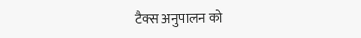टैक्स अनुपालन को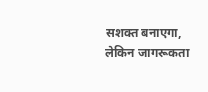सशक्त बनाएगा, लेकिन जागरूकता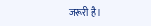जरूरी है।